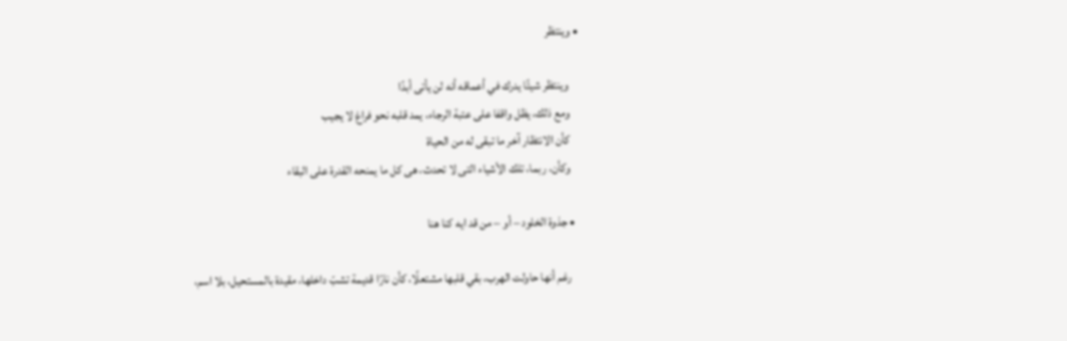• وينتظر

    وينتظر شيئًا يدرك في أعماقه أنه لن يأتى أبدًا
    ومع ذلك، يظل واقفا على عتبة الرجاء، يمد قلبه نحو فراغ لا يجيب
    كأن الانتظار آخر ما تبقى له من الحياة
    وكأن، ربما، تلك الأشياء التى لا تحدث، هى كل ما يمنحه القدرة على البقاء

  • جذوة الخلود – أو – من قد ايه كنا هنا

    رغم أنها حاولت الهرب، بقي قلبها مشتعلًا، كأن نارًا قديمة تشبّ داخلها، مقيدة بالمستحيل، بلا اسم،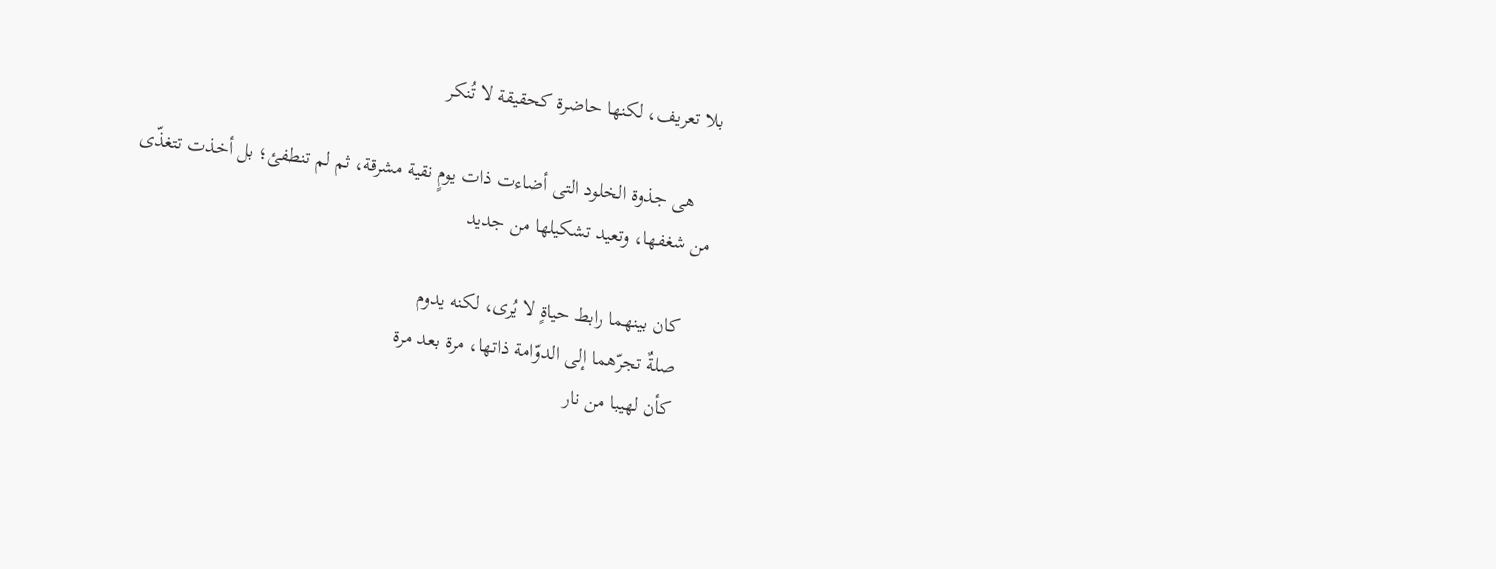بلا تعريف، لكنها حاضرة كحقيقة لا تُنكر

    هى جذوة الخلود التى أضاءت ذات يومٍ نقية مشرقة، ثم لم تنطفئ؛ بل أخذت تتغذّى من شغفها، وتعيد تشكيلها من جديد

    كان بينهما رابط حياةٍ لا يُرى، لكنه يدوم
    صلةٌ تجرّهما إلى الدوّامة ذاتها، مرة بعد مرة
    كأن لهيبا من نار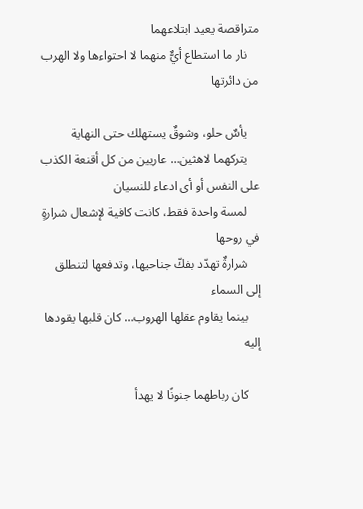متراقصة يعيد ابتلاعهما
    نار ما استطاع أيٌّ منهما لا احتواءها ولا الهرب من دائرتها

    يأسٌ حلو، وشوقٌ يستهلك حتى النهاية
    يتركهما لاهثين… عاريين من كل أقنعة الكذب على النفس أو أى ادعاء للنسيان
    لمسة واحدة فقط، كانت كافية لإشعال شرارةٍ في روحها
    شرارةٌ تهدّد بفكّ جناحيها، وتدفعها لتنطلق إلى السماء
    بينما يقاوم عقلها الهروب… كان قلبها يقودها إليه

    كان رباطهما جنونًا لا يهدأ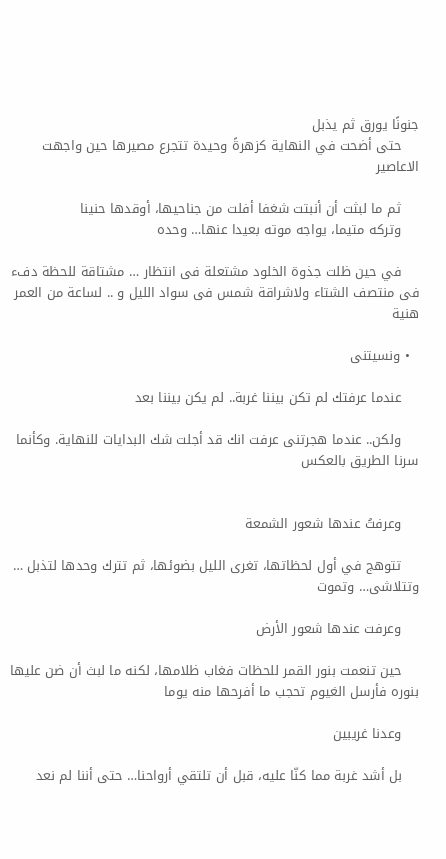جنونًا يورق ثم يذبل
    حتى أضحت في النهاية كزهرةً وحيدة تتجرع مصيرها حين واجهت الاعاصير

    ثم ما لبثت أن أنبتت شغفا أفلت من جناحيها، أوقدها حنينا
    وتركه متيما، يواجه موته بعيدا عنها… وحده

    في حين ظلت جذوة الخلود مشتعلة فى انتظار … مشتاقة للحظة دفء فى منتصف الشتاء ولاشراقة شمس فى سواد الليل و .. لساعة من العمر هنية

  • ونسيتنى

    عندما عرفتك لم تكن بيننا غربة.. لم يكن بيننا بعد

    ولكن.. عندما هجرتنى عرفت انك قد أجلت شك البدايات للنهاية. وكأنما سرنا الطريق بالعكس


    وعرفتُ عندها شعور الشمعة

    تتوهج في أول لحظاتها، تغرى الليل بضوئها، ثم تترك وحدها لتذبل … وتتلاشى… وتموت

    وعرفت عندها شعور الأرض

    حين تنعمت بنور القمر للحظات فغاب ظلامها، لكنه ما لبث أن ضن عليها بنوره فأرسل الغيوم تحجب ما أفرحها منه يوما

    وعدنا غريبين

    بل أشد غربة مما كنّا عليه، قبل أن تلتقي أرواحنا… حتى أننا لم نعد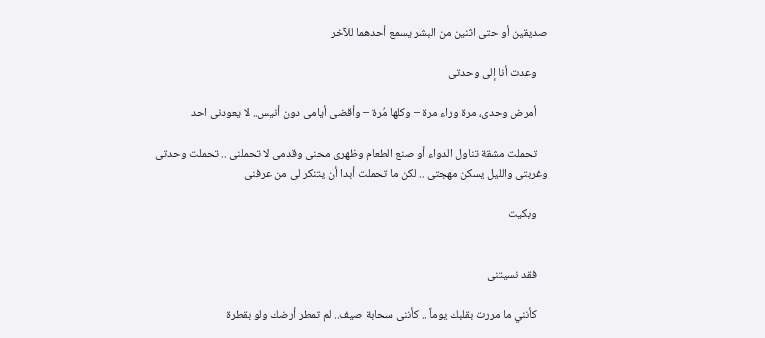صديقين أو حتى اثنين من البشر يسمع أحدهما للآخر

    وعدت أنا إلى وحدتى

    أمرض وحدى، مرة وراء مرة – وكلها مُرة – وأقضى أيامى دون أنيس.. لا يعودنى احد

    تحملت مشقة تناول الدواء أو صنع الطعام وظهرى محنى وقدمى لا تحملنى .. تحملت وحدتى وغربتى والليل يسكن مهجتى .. لكن ما تحملت أبدا أن يتنكر لى من عرفنى

    وبكيت


    فقد نسيتنى

    كأنني ما مررت بقلبك يوماً .. كأننى سحابة صيف.. لم تمطر أرضك ولو بقطرة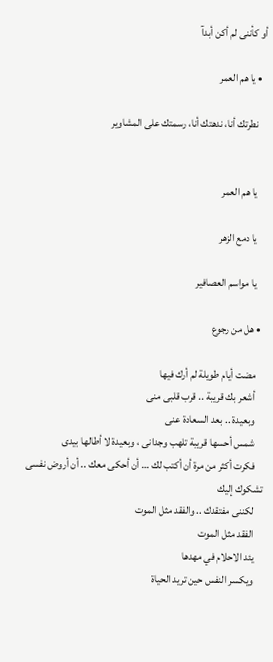أو كأننى لم أكن أبدآ

  • يا هم العمر

    نطرتك أنا، ندهتك أنا، رسمتك على المشاوير


    يا هم العمر

    يا دمع الزهر

    يا مواسم العصافير

  • هل من رجوع

    مضت أيام طويلة لم أرك فيها
    أشعر بك قريبة .. قرب قلبى منى
    وبعيدة .. بعد السعادة عنى
    شمس أحسها قريبة تلهب وجدانى ، وبعيدة لا أطالها بيدى
    فكرت أكثر من مرة أن أكتب لك … أن أحكى معك .. أن أروض نفسى تشكوك إليك
    لكننى مفتقدك .. والفقد مثل الموت
    الفقد مثل الموت
    يئد الاحلام في مهدها
    ويكسر النفس حين تريد الحياة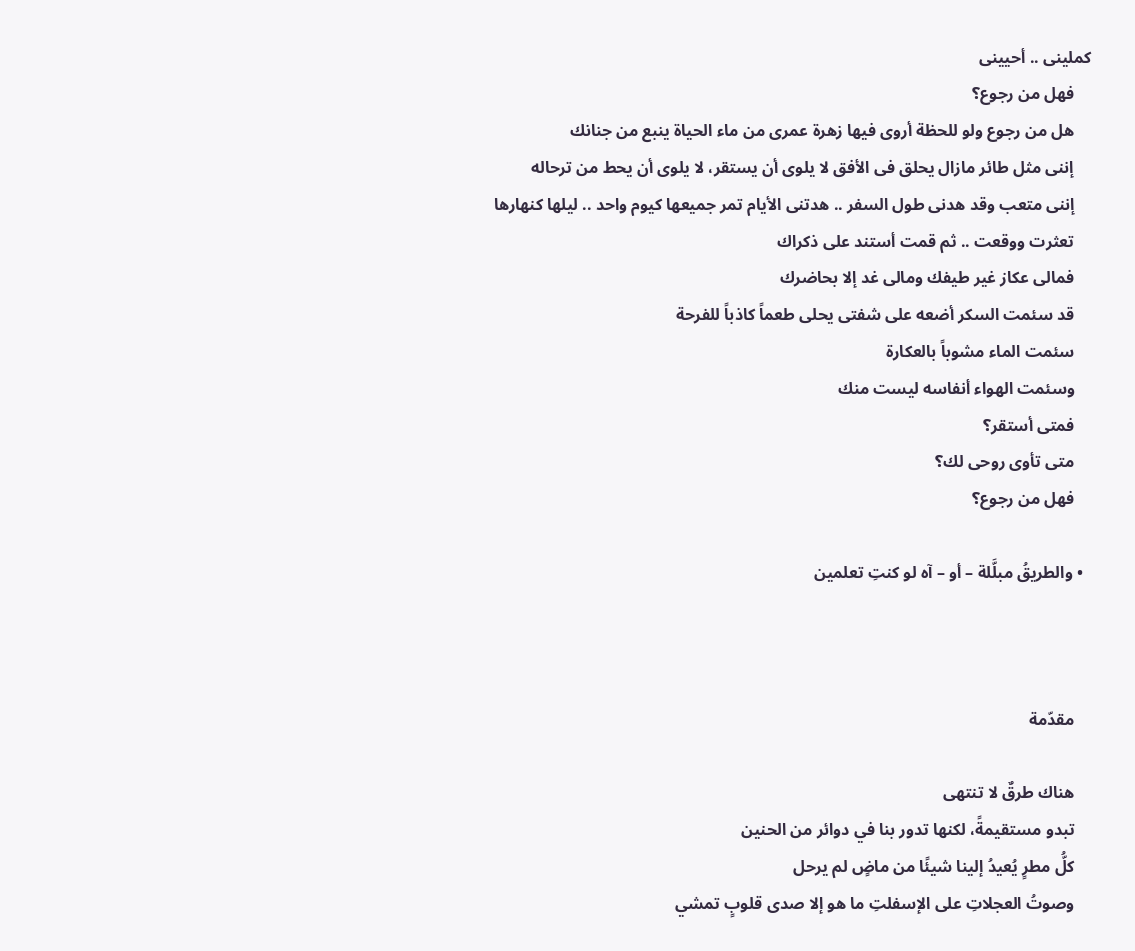كملينى .. أحيينى
    فهل من رجوع؟
    هل من رجوع ولو للحظة أروى فيها زهرة عمرى من ماء الحياة ينبع من جنانك
    إننى مثل طائر مازال يحلق فى الأفق لا يلوى أن يستقر، لا يلوى أن يحط من ترحاله
    إننى متعب وقد هدنى طول السفر .. هدتنى الأيام تمر جميعها كيوم واحد .. ليلها كنهارها
    تعثرت ووقعت .. ثم قمت أستند على ذكراك
    فمالى عكاز غير طيفك ومالى غد إلا بحاضرك
    قد سئمت السكر أضعه على شفتى يحلى طعماً كاذباً للفرحة
    سئمت الماء مشوباً بالعكارة
    وسئمت الهواء أنفاسه ليست منك
    فمتى أستقر؟
    متى تأوى روحى لك؟
    فهل من رجوع؟

  • والطريقُ مبلَّلة – أو – آه لو كنتِ تعلمين



    مقدّمة

    هناك طرقٌ لا تنتهى
    تبدو مستقيمةً، لكنها تدور بنا في دوائر من الحنين
    كلُّ مطرٍ يُعيدُ إلينا شيئًا من ماضٍ لم يرحل
    وصوتُ العجلاتِ على الإسفلتِ ما هو إلا صدى قلوبٍ تمشي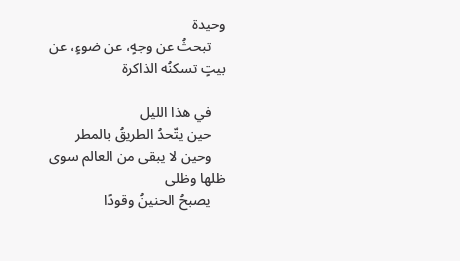وحيدة
    تبحثُ عن وجهٍ، عن ضوءٍ، عن بيتٍ تسكنُه الذاكرة

    في هذا الليل
    حين يتّحدُ الطريقُ بالمطر
    وحين لا يبقى من العالم سوى ظلها وظلى
    يصبحُ الحنينُ وقودًا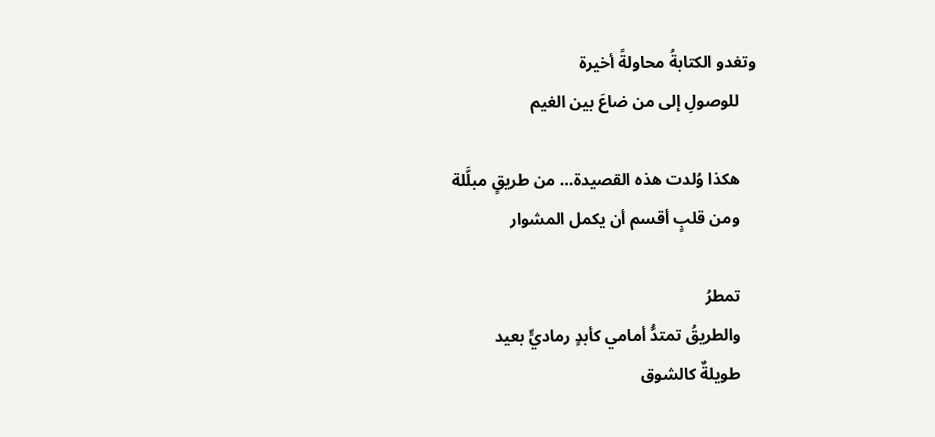وتغدو الكتابةُ محاولةً أخيرة
    للوصولِ إلى من ضاعَ بين الغيم

    هكذا وُلدت هذه القصيدة… من طريقٍ مبلَّلة
    ومن قلبٍ أقسم أن يكمل المشوار

    تمطرُ
    والطريقُ تمتدُّ أمامي كأبدٍ رماديٍّ بعيد
    طويلةٌ كالشوق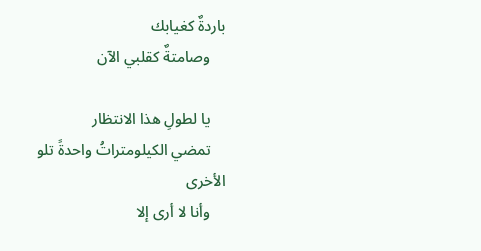باردةٌ كغيابك
    وصامتةٌ كقلبي الآن

    يا لطولِ هذا الانتظار
    تمضي الكيلومتراتُ واحدةً تلو الأخرى
    وأنا لا أرى إلا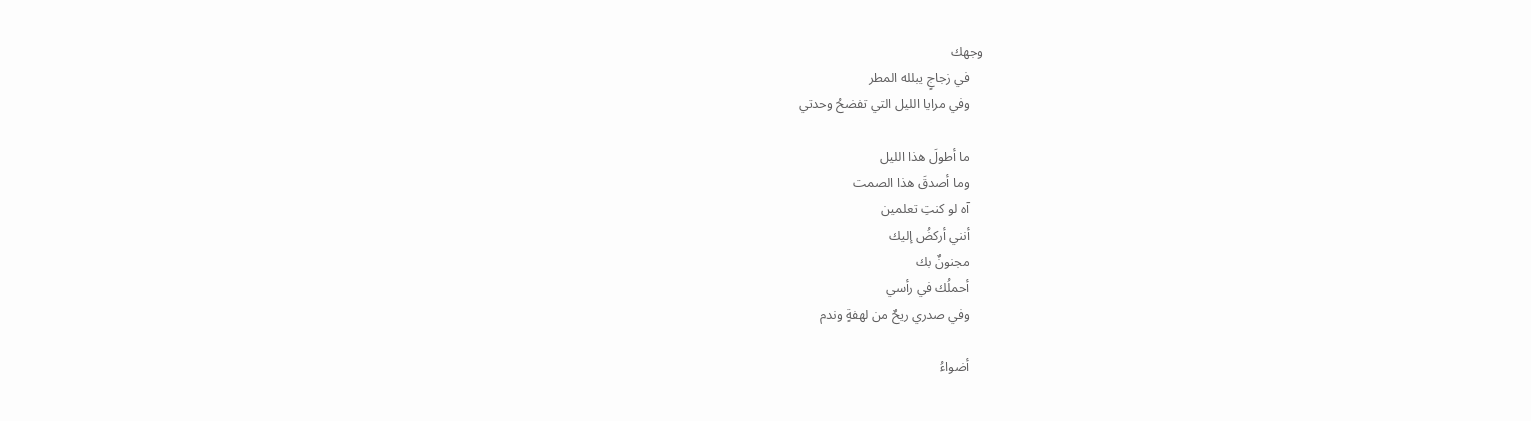وجهك
    في زجاجٍ يبلله المطر
    وفي مرايا الليل التي تفضحُ وحدتي

    ما أطولَ هذا الليل
    وما أصدقَ هذا الصمت
    آه لو كنتِ تعلمين
    أنني أركضُ إليك
    مجنونٌ بك
    أحملُك في رأسي
    وفي صدري ريحٌ من لهفةٍ وندم

    أضواءُ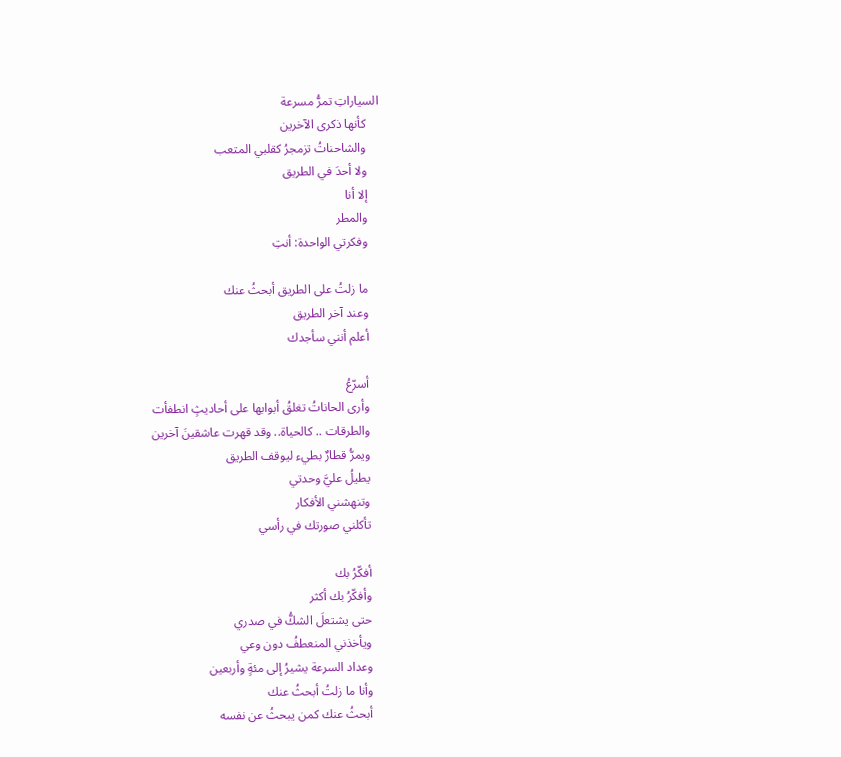السياراتِ تمرُّ مسرعة
    كأنها ذكرى الآخرين
    والشاحناتُ تزمجرُ كقلبي المتعب
    ولا أحدَ في الطريق
    إلا أنا
    والمطر
    وفكرتي الواحدة: أنتِ

    ما زلتُ على الطريق أبحثُ عنك
    وعند آخر الطريق
    أعلم أنني سأجدك

    أسرّعُ
    وأرى الحاناتُ تغلقُ أبوابها على أحاديثٍ انطفأت
    والطرقات .. كالحياة.. وقد قهرت عاشقينَ آخرين
    ويمرُّ قطارٌ بطيء ليوقف الطريق
    يطيلُ عليَّ وحدتي
    وتنهشني الأفكار
    تأكلني صورتك في رأسي

    أفكّرُ بك
    وأفكّرُ بك أكثر
    حتى يشتعلَ الشكُّ في صدري
    ويأخذني المنعطفُ دون وعي
    وعداد السرعة يشيرُ إلى مئةٍ وأربعين
    وأنا ما زلتُ أبحثُ عنك
    أبحثُ عنك كمن يبحثُ عن نفسه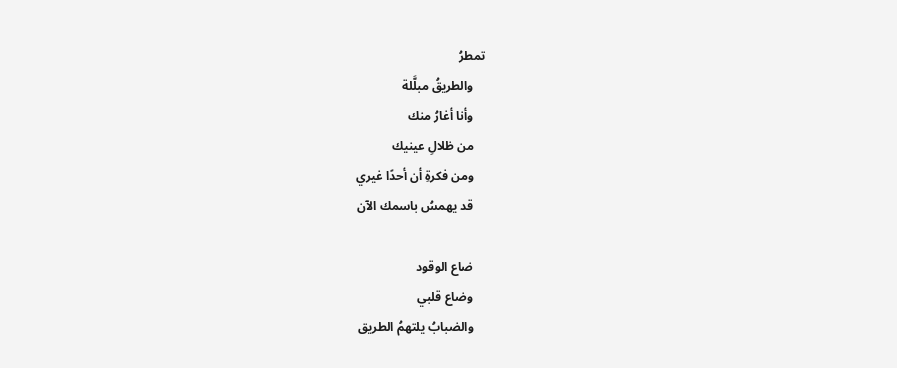تمطرُ
    والطريقُ مبلَّلة
    وأنا أغارُ منك
    من ظلالِ عينيك
    ومن فكرةِ أن أحدًا غيري
    قد يهمسُ باسمك الآن

    ضاع الوقود
    وضاع قلبي
    والضبابُ يلتهمُ الطريق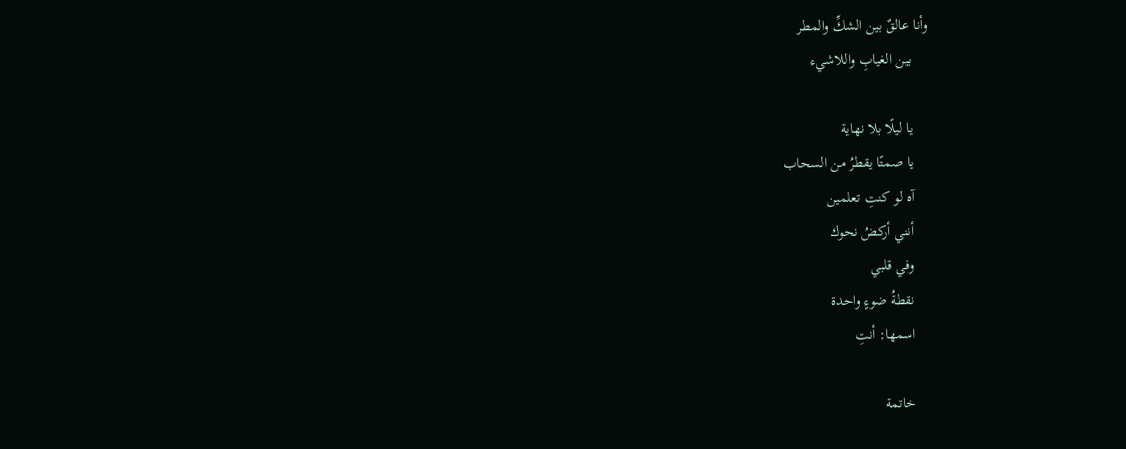وأنا عالقٌ بين الشكِّ والمطر
    بين الغيابِ واللاشيء

    يا ليلًا بلا نهاية
    يا صمتًا يقطرُ من السحاب
    آه لو كنتِ تعلمين
    أنني أركضُ نحوك
    وفي قلبي
    نقطةُ ضوءٍ واحدة
    اسمها: أنتِ

    خاتمة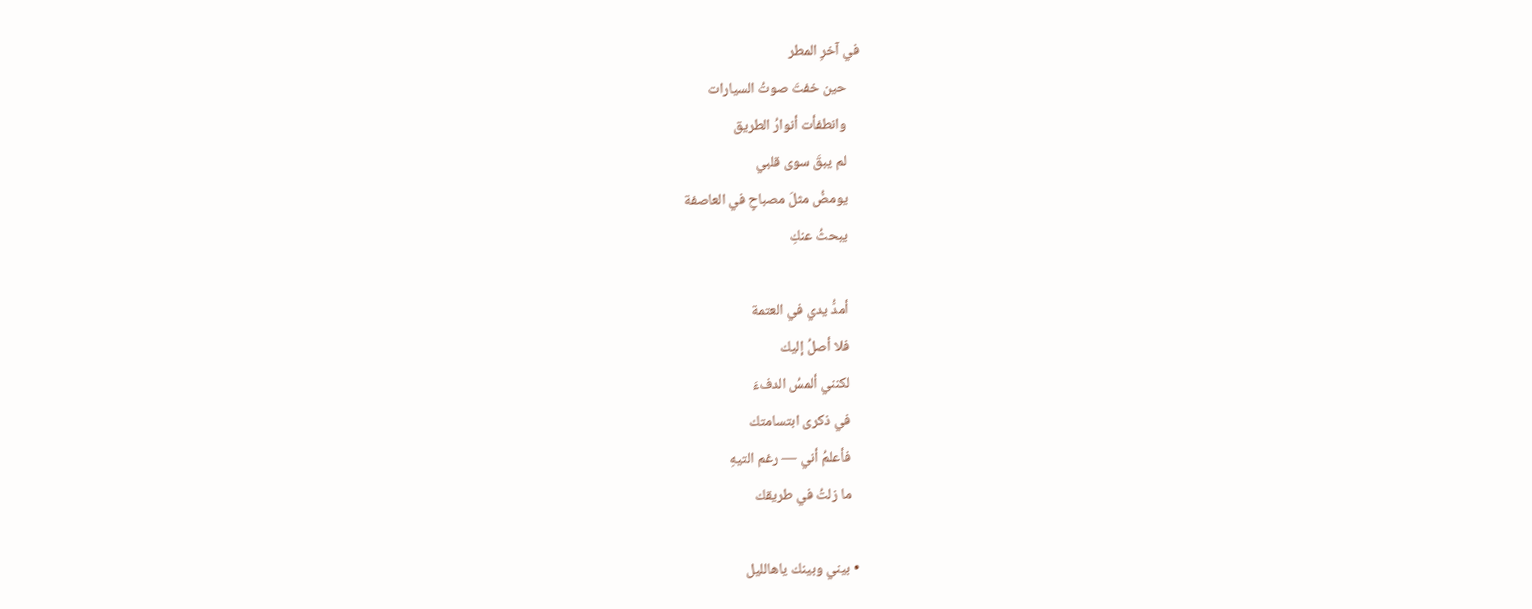في آخرِ المطر
    حين خفتَ صوتُ السيارات
    وانطفأت أنوارُ الطريق
    لم يبقَ سوى قلبي
    يومضُ مثلَ مصباحٍ في العاصفة
    يبحثُ عنكِ

    أمدُّ يدي في العتمة
    فلا أصلُ إليك
    لكنني ألمسُ الدفءَ
    في ذكرى ابتسامتك
    فأعلمُ أني — رغم التيهِ
    ما زلتُ في طريقك

  • بيني وبينك ياهالليل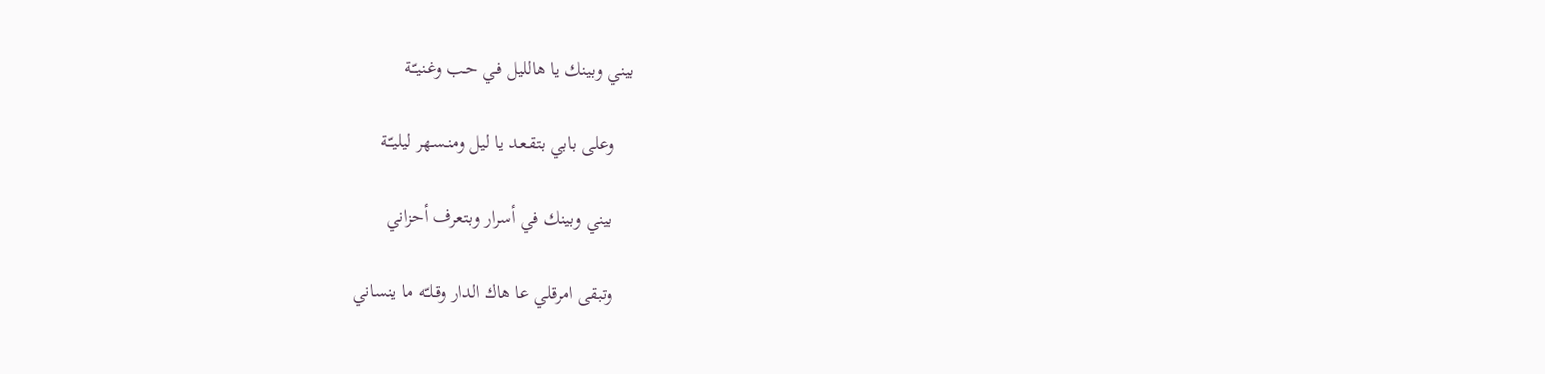بيني وبينك يا هالليل فـي حـب وغـنيـّـة

    وعلى بابي بتقـعـد يا ليل ومنـسـهر ليليـّـة

    بيني وبينك في أسرار وبتعرف أحزاني

    وتبقى امرقلي عا هاك الدار وقـلـّه ما ينساني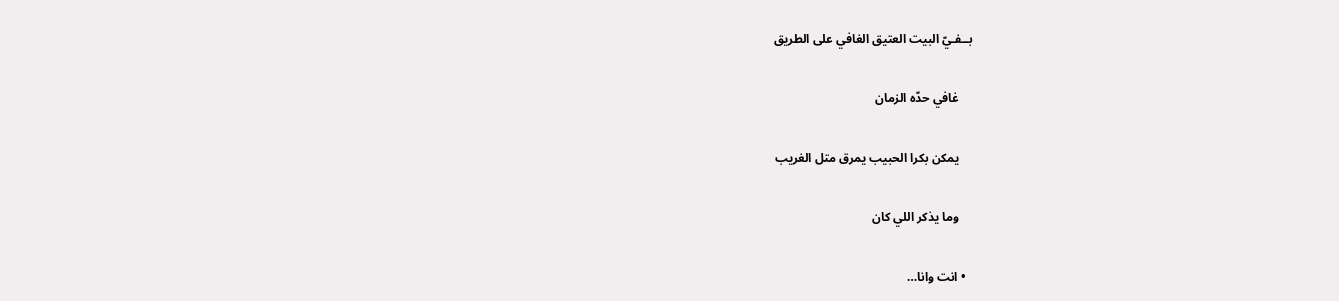بــفـيّ البيت العتيق الغافي على الطريق

    غافي حدّه الزمان

    يمكن بكرا الحبيب يمرق متل الغريب

    وما يذكر اللي كان

  • انت وانا…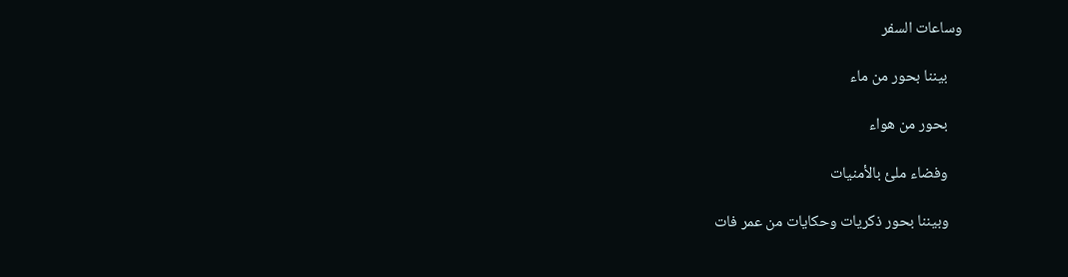وساعات السفر

    بيننا بحور من ماء

    بحور من هواء

    وفضاء ملئ بالأمنيات

    وبيننا بحور ذكريات وحكايات من عمر فات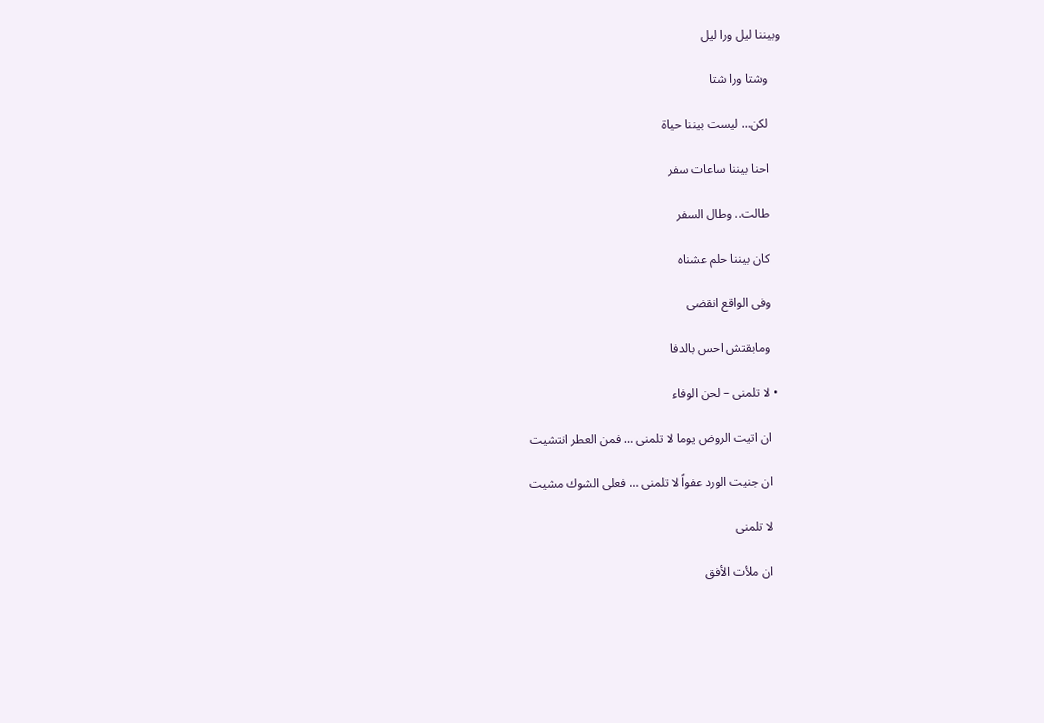وبيننا ليل ورا ليل

    وشتا ورا شتا

    لكن… ليست بيننا حياة

    احنا بيننا ساعات سفر

    طالت.. وطال السفر

    كان بيننا حلم عشناه

    وفى الواقع انقضى

    ومابقتش احس بالدفا

  • لا تلمنى – لحن الوفاء

    ان اتيت الروض يوما لا تلمنى … فمن العطر انتشيت

    ان جنيت الورد عفواً لا تلمنى … فعلى الشوك مشيت

    لا تلمنى

    ان ملأت الأفق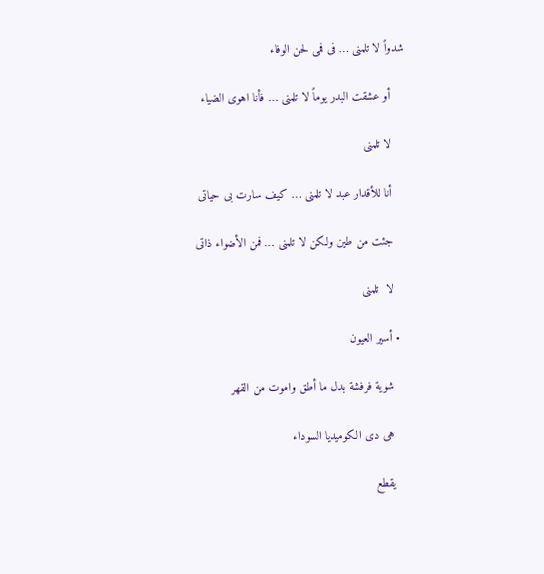شدواً لا تلمنى … فى فمى لحن الوفاء

    أو عشقت البدر يوماً لا تلمنى … فأنا اهوى الضياء

    لا تلمنى

    أنا للأقدار عبد لا تلمنى … كيف سارت بى حياتى

    جئت من طين ولكن لا تلمنى … فمن الأضواء ذاتى

    لا  تلمنى

  • أسير العيون

    شوية فرفشة بدل ما أطق واموت من القهر

    هى دى الكوميديا السوداء

    يقطع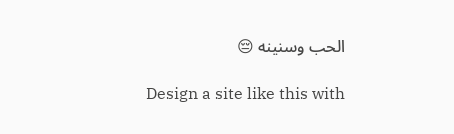الحب وسنينه 😔

Design a site like this with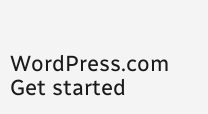WordPress.com
Get started